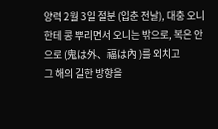양력 2월 3일 절분 (입춘 전날), 대충 오니한테 콩 뿌리면서 오니는 밖으로, 복은 안으로 (鬼は外、福は內 )를 외치고
그 해의 길한 방향을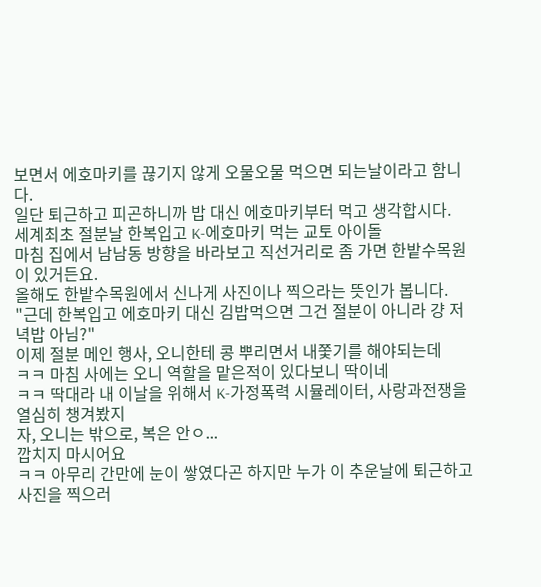보면서 에호마키를 끊기지 않게 오물오물 먹으면 되는날이라고 함니다.
일단 퇴근하고 피곤하니까 밥 대신 에호마키부터 먹고 생각합시다.
세계최초 절분날 한복입고 K-에호마키 먹는 교토 아이돌
마침 집에서 남남동 방향을 바라보고 직선거리로 좀 가면 한밭수목원이 있거든요.
올해도 한밭수목원에서 신나게 사진이나 찍으라는 뜻인가 봅니다.
"근데 한복입고 에호마키 대신 김밥먹으면 그건 절분이 아니라 걍 저녁밥 아님?"
이제 절분 메인 행사, 오니한테 콩 뿌리면서 내쫓기를 해야되는데
ㅋㅋ 마침 사에는 오니 역할을 맡은적이 있다보니 딱이네
ㅋㅋ 딱대라 내 이날을 위해서 K-가정폭력 시뮬레이터, 사랑과전쟁을 열심히 챙겨봤지
자, 오니는 밖으로, 복은 안ㅇ...
깝치지 마시어요
ㅋㅋ 아무리 간만에 눈이 쌓였다곤 하지만 누가 이 추운날에 퇴근하고 사진을 찍으러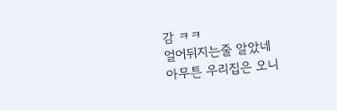감 ㅋㅋ
얼어뒤지는줄 알았네
아무튼 우리집은 오니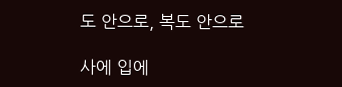도 안으로, 복도 안으로

사에 입에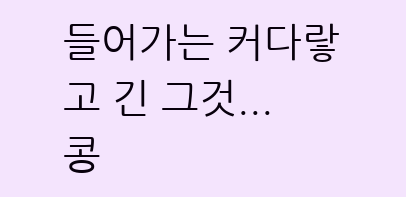들어가는 커다랗고 긴 그것...
콩